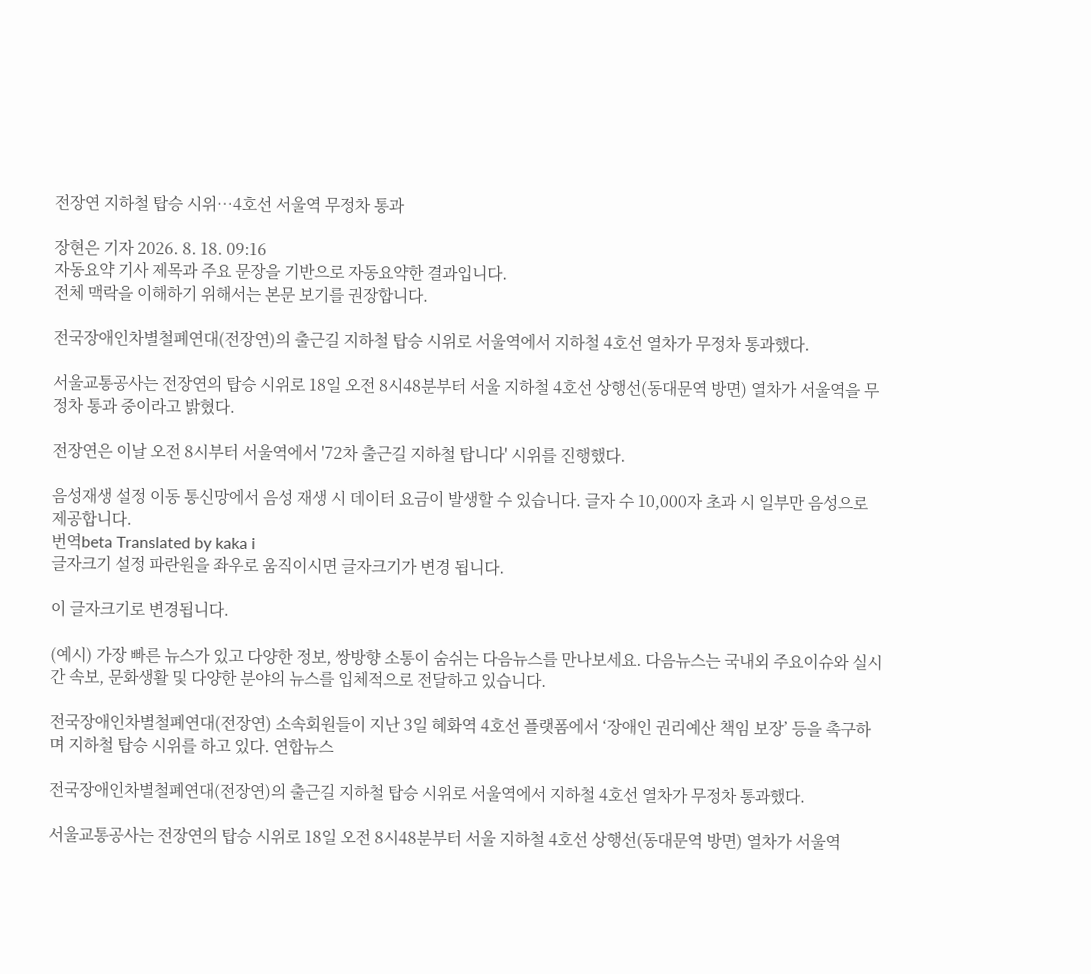전장연 지하철 탑승 시위…4호선 서울역 무정차 통과

장현은 기자 2026. 8. 18. 09:16
자동요약 기사 제목과 주요 문장을 기반으로 자동요약한 결과입니다.
전체 맥락을 이해하기 위해서는 본문 보기를 권장합니다.

전국장애인차별철폐연대(전장연)의 출근길 지하철 탑승 시위로 서울역에서 지하철 4호선 열차가 무정차 통과했다.

서울교통공사는 전장연의 탑승 시위로 18일 오전 8시48분부터 서울 지하철 4호선 상행선(동대문역 방면) 열차가 서울역을 무정차 통과 중이라고 밝혔다.

전장연은 이날 오전 8시부터 서울역에서 '72차 출근길 지하철 탑니다' 시위를 진행했다.

음성재생 설정 이동 통신망에서 음성 재생 시 데이터 요금이 발생할 수 있습니다. 글자 수 10,000자 초과 시 일부만 음성으로 제공합니다.
번역beta Translated by kaka i
글자크기 설정 파란원을 좌우로 움직이시면 글자크기가 변경 됩니다.

이 글자크기로 변경됩니다.

(예시) 가장 빠른 뉴스가 있고 다양한 정보, 쌍방향 소통이 숨쉬는 다음뉴스를 만나보세요. 다음뉴스는 국내외 주요이슈와 실시간 속보, 문화생활 및 다양한 분야의 뉴스를 입체적으로 전달하고 있습니다.

전국장애인차별철폐연대(전장연) 소속회원들이 지난 3일 혜화역 4호선 플랫폼에서 ‘장애인 권리예산 책임 보장’ 등을 촉구하며 지하철 탑승 시위를 하고 있다. 연합뉴스

전국장애인차별철폐연대(전장연)의 출근길 지하철 탑승 시위로 서울역에서 지하철 4호선 열차가 무정차 통과했다.

서울교통공사는 전장연의 탑승 시위로 18일 오전 8시48분부터 서울 지하철 4호선 상행선(동대문역 방면) 열차가 서울역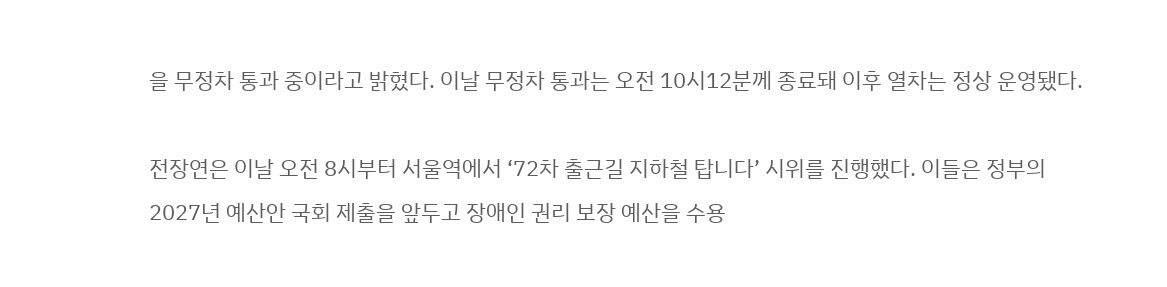을 무정차 통과 중이라고 밝혔다. 이날 무정차 통과는 오전 10시12분께 종료돼 이후 열차는 정상 운영됐다.

전장연은 이날 오전 8시부터 서울역에서 ‘72차 출근길 지하철 탑니다’ 시위를 진행했다. 이들은 정부의 2027년 예산안 국회 제출을 앞두고 장애인 권리 보장 예산을 수용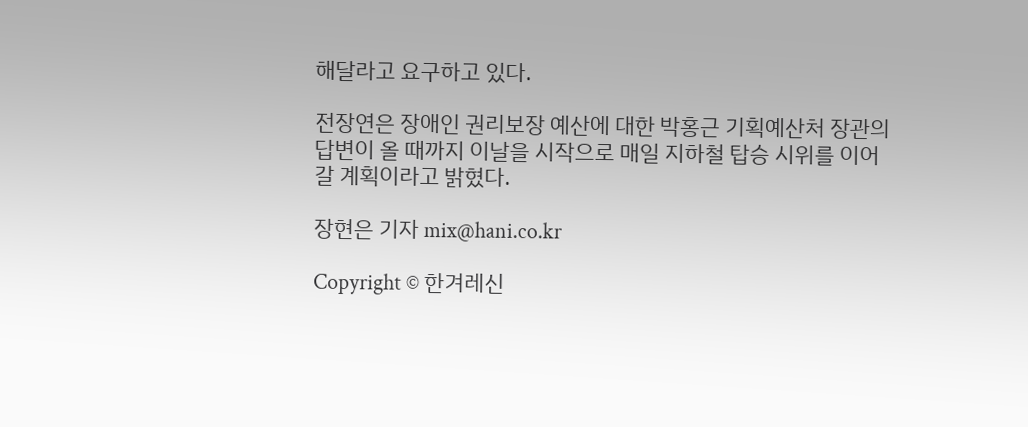해달라고 요구하고 있다.

전장연은 장애인 권리보장 예산에 대한 박홍근 기획예산처 장관의 답변이 올 때까지 이날을 시작으로 매일 지하철 탑승 시위를 이어갈 계획이라고 밝혔다.

장현은 기자 mix@hani.co.kr

Copyright © 한겨레신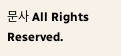문사 All Rights Reserved.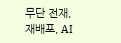무단 전재, 재배포, AI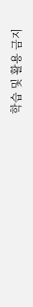학습 및 활용 금지